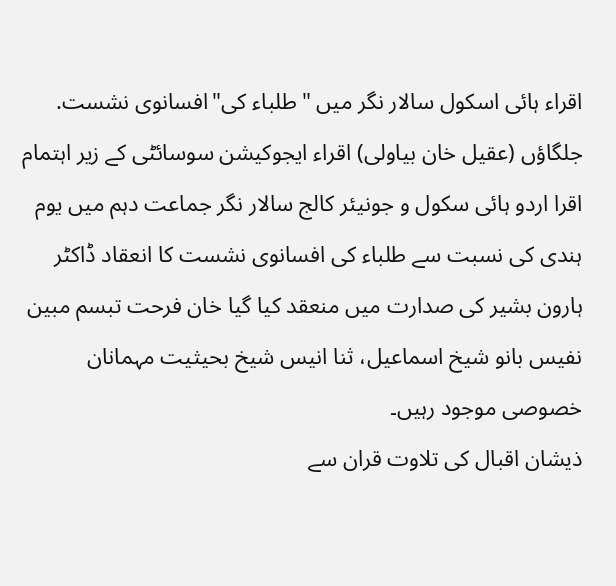اقراء ہائی اسکول سالار نگر میں "طلباء کی"افسانوی نشست.
جلگاؤں (عقیل خان بیاولی) اقراء ایجوکیشن سوسائٹی کے زیر اہتمام اقرا اردو ہائی سکول و جونیئر کالج سالار نگر جماعت دہم میں یوم ہندی کی نسبت سے طلباء کی افسانوی نشست کا انعقاد ڈاکٹر ہارون بشیر کی صدارت میں منعقد کیا گیا خان فرحت تبسم مبین نفیس بانو شیخ اسماعیل، ثنا انیس شیخ بحیثیت مہمانان خصوصی موجود رہیں۔
ذیشان اقبال کی تلاوت قران سے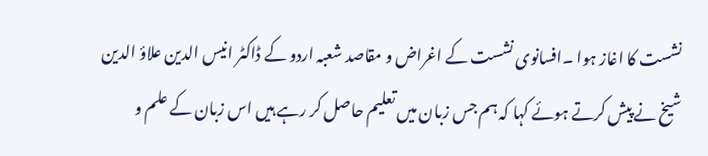نشست کا اغاز ہوا ۔افسانوی نشست کے اغراض و مقاصد شعبہ اردو کے ڈاکٹر انیس الدین علاؤ الدین شیخ نے پیش کرتے ہوئے کہا کہ ہم جس زبان میں تعلیم حاصل کر رہے ہیں اس زبان کے علم و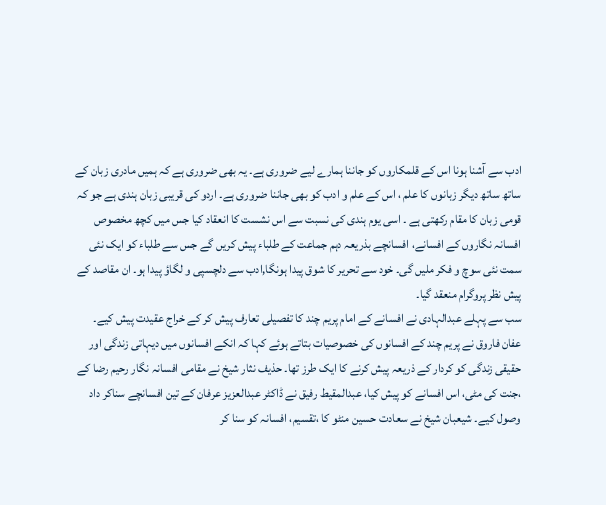ادب سے آشنا ہونا اس کے قلمکاروں کو جاننا ہمارے لیے ضروری ہے۔ یہ بھی ضروری ہے کہ ہمیں مادری زبان کے ساتھ ساتھ دیگر زبانوں کا علم ، اس کے علم و ادب کو بھی جاننا ضروری ہے۔ اردو کی قریبی زبان ہندی ہے جو کہ قومی زبان کا مقام رکھتی ہے ۔ اسی یوم ہندی کی نسبت سے اس نشست کا انعقاد کیا جس میں کچھ مخصوص افسانہ نگاروں کے افسانے، افسانچے بذریعہ دہم جماعت کے طلباء پیش کریں گے جس سے طلباء کو ایک نئی سمت نئی سوچ و فکر ملیں گی۔ خود سے تحریر کا شوق پیدا ہونگا,ادب سے دلچسپی و لگاؤ پیدا ہو۔ ان مقاصد کے پیش نظر پروگرام منعقد گیا۔
سب سے پہلے عبدالہادی نے افسانے کے امام پریم چند کا تفصیلی تعارف پیش کر کے خراج عقیدت پیش کیے۔ عفان فاروق نے پریم چند کے افسانوں کی خصوصیات بتاتے ہوئے کہا کہ انکے افسانوں میں دیہاتی زندگی اور حقیقی زندگی کو کردار کے ذریعہ پیش کرنے کا ایک طرز تھا۔ حذیف نثار شیخ نے مقامی افسانہ نگار رحیم رضا کے ،جنت کی مٹی، اس افسانے کو پیش کیا، عبدالمقیط رفیق نے ڈاکٹر عبدالعزیز عرفان کے تین افسانچے سناکر داد وصول کیے۔ شیعبان شیخ نے سعادت حسین منٹو کا ،تقسیم، افسانہ کو سنا کر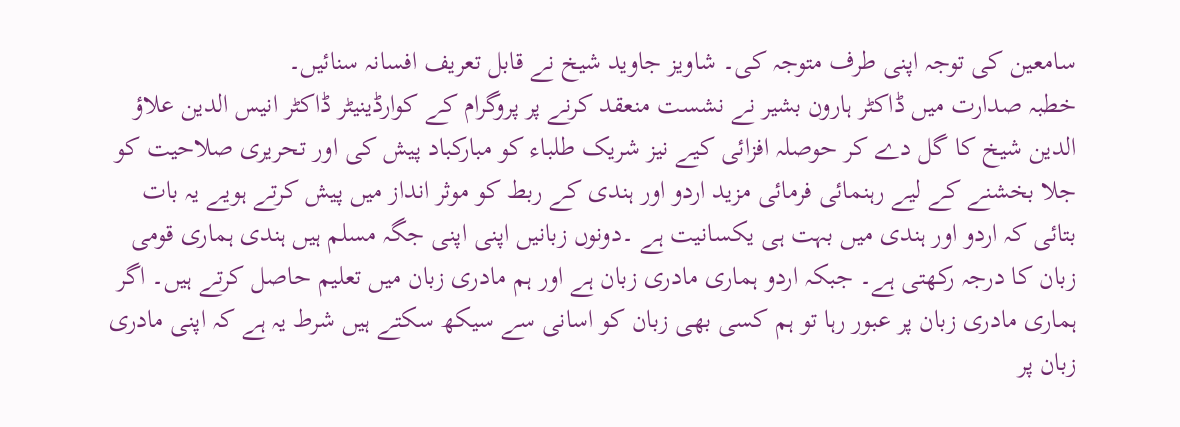سامعین کی توجہ اپنی طرف متوجہ کی۔ شاویز جاوید شیخ نے قابل تعریف افسانہ سنائیں۔
خطبہ صدارت میں ڈاکٹر ہارون بشیر نے نشست منعقد کرنے پر پروگرام کے کوارڈینیٹر ڈاکٹر انیس الدین علاؤ الدین شیخ کا گل دے کر حوصلہ افزائی کیے نیز شریک طلباء کو مبارکباد پیش کی اور تحریری صلاحیت کو جلا بخشنے کے لیے رہنمائی فرمائی مزید اردو اور ہندی کے ربط کو موثر انداز میں پیش کرتے ہویے یہ بات بتائی کہ اردو اور ہندی میں بہت ہی یکسانیت ہے ۔دونوں زبانیں اپنی اپنی جگہ مسلم ہیں ہندی ہماری قومی زبان کا درجہ رکھتی ہے۔ جبکہ اردو ہماری مادری زبان ہے اور ہم مادری زبان میں تعلیم حاصل کرتے ہیں۔ اگر ہماری مادری زبان پر عبور رہا تو ہم کسی بھی زبان کو اسانی سے سیکھ سکتے ہیں شرط یہ ہے کہ اپنی مادری زبان پر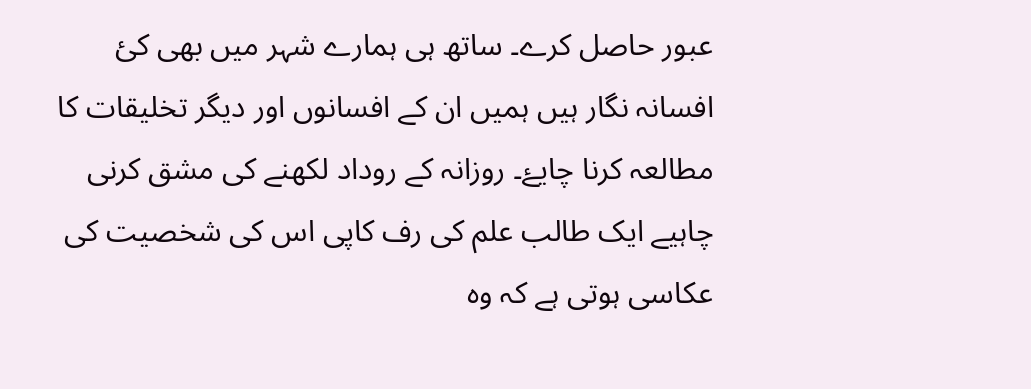عبور حاصل کرے۔ ساتھ ہی ہمارے شہر میں بھی کئ افسانہ نگار ہیں ہمیں ان کے افسانوں اور دیگر تخلیقات کا مطالعہ کرنا چایۓ۔ روزانہ کے روداد لکھنے کی مشق کرنی چاہیے ایک طالب علم کی رف کاپی اس کی شخصیت کی عکاسی ہوتی ہے کہ وہ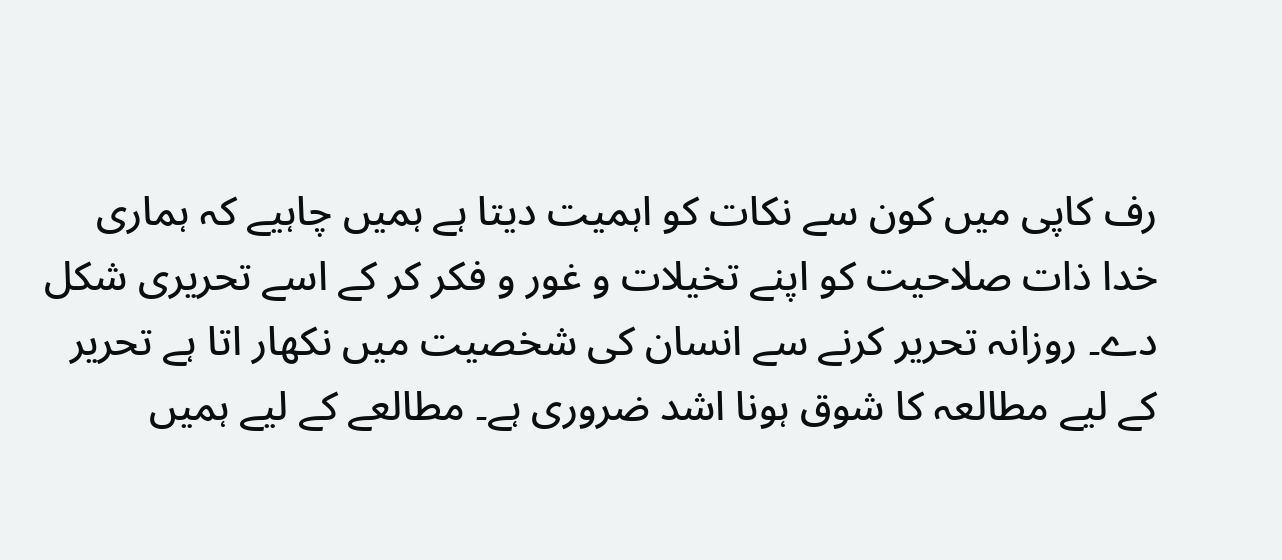رف کاپی میں کون سے نکات کو اہمیت دیتا ہے ہمیں چاہیے کہ ہماری خدا ذات صلاحیت کو اپنے تخیلات و غور و فکر کر کے اسے تحریری شکل دے۔ روزانہ تحریر کرنے سے انسان کی شخصیت میں نکھار اتا ہے تحریر کے لیے مطالعہ کا شوق ہونا اشد ضروری ہے۔ مطالعے کے لیے ہمیں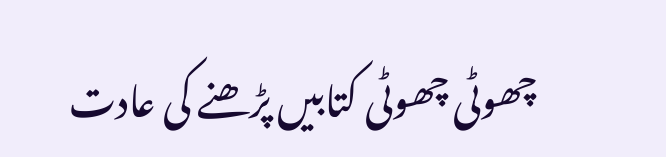چھوٹی چھوٹی کتابیں پڑھنے کی عادت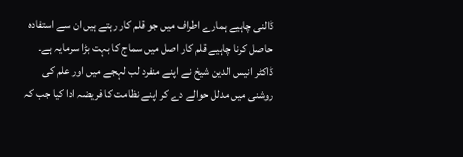ڈالنی چاہیے ہمارے اطراف میں جو قلم کار رہتے ہیں ان سے استفادہ حاصل کرنا چاہیے قلم کار اصل میں سماج کا بہت بڑا سرمایہ ہے۔
ڈاکٹر انیس الدین شیخ نے اپنے منفرد لب لہجے میں اور علم کی روشنی میں مدلل حوالے دے کر اپنے نظامت کا فریضہ ادا کیا جب کہ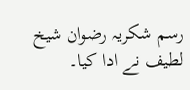رسم شکریہ رضوان شیخ لطیف نے ادا کیا۔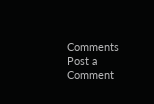Comments
Post a Comment